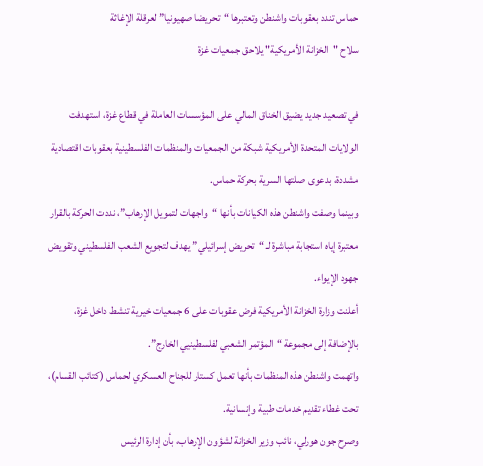حماس تندد بعقوبات واشنطن وتعتبرها “تحريضا صهيونيا” لعرقلة الإغاثة
سلاح "الخزانة الأمريكية" يلاحق جمعيات غزة

في تصعيد جديد يضيق الخناق المالي على المؤسسات العاملة في قطاع غزة، استهدفت الولايات المتحدة الأمريكية شبكة من الجمعيات والمنظمات الفلسطينية بعقوبات اقتصادية مشددة، بدعوى صلتها السرية بحركة حماس.
وبينما وصفت واشنطن هذه الكيانات بأنها “واجهات لتمويل الإرهاب”، نددت الحركة بالقرار معتبرة إياه استجابة مباشرة لـ “تحريض إسرائيلي” يهدف لتجويع الشعب الفلسطيني وتقويض جهود الإيواء.
أعلنت وزارة الخزانة الأمريكية فرض عقوبات على 6 جمعيات خيرية تنشط داخل غزة، بالإضافة إلى مجموعة “المؤتمر الشعبي لفلسطينيي الخارج”.
واتهمت واشنطن هذه المنظمات بأنها تعمل كستار للجناح العسكري لحماس (كتائب القسام)، تحت غطاء تقديم خدمات طبية وإنسانية.
وصرح جون هورلي، نائب وزير الخزانة لشؤون الإرهاب، بأن إدارة الرئيس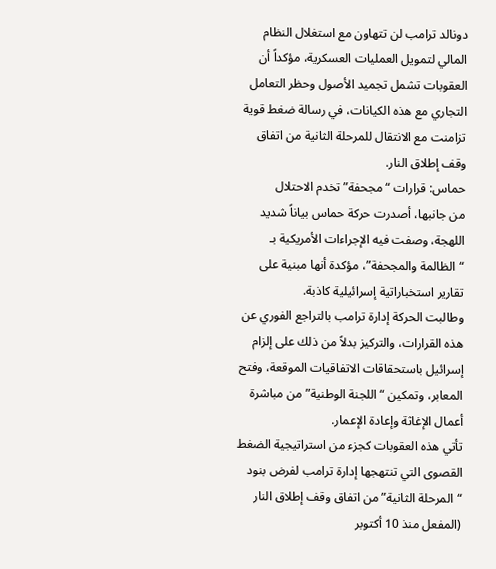دونالد ترامب لن تتهاون مع استغلال النظام المالي لتمويل العمليات العسكرية، مؤكداً أن العقوبات تشمل تجميد الأصول وحظر التعامل التجاري مع هذه الكيانات، في رسالة ضغط قوية تزامنت مع الانتقال للمرحلة الثانية من اتفاق وقف إطلاق النار.
حماس: قرارات “مجحفة” تخدم الاحتلال
من جانبها، أصدرت حركة حماس بياناً شديد اللهجة، وصفت فيه الإجراءات الأمريكية بـ “الظالمة والمجحفة”، مؤكدة أنها مبنية على تقارير استخباراتية إسرائيلية كاذبة.
وطالبت الحركة إدارة ترامب بالتراجع الفوري عن هذه القرارات، والتركيز بدلاً من ذلك على إلزام إسرائيل باستحقاقات الاتفاقيات الموقعة، وفتح المعابر، وتمكين “اللجنة الوطنية” من مباشرة أعمال الإغاثة وإعادة الإعمار.
تأتي هذه العقوبات كجزء من استراتيجية الضغط القصوى التي تنتهجها إدارة ترامب لفرض بنود “المرحلة الثانية” من اتفاق وقف إطلاق النار (المفعل منذ 10 أكتوبر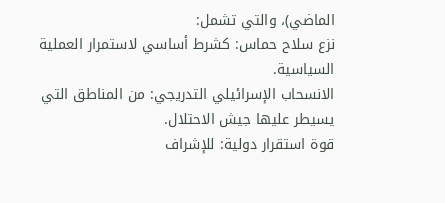الماضي)، والتي تشمل:
نزع سلاح حماس: كشرط أساسي لاستمرار العملية السياسية.
الانسحاب الإسرائيلي التدريجي: من المناطق التي يسيطر عليها جيش الاحتلال.
قوة استقرار دولية: للإشراف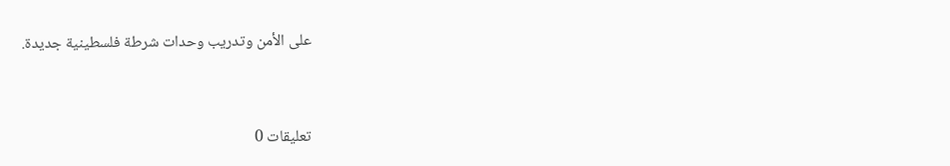على الأمن وتدريب وحدات شرطة فلسطينية جديدة.


تعليقات 0